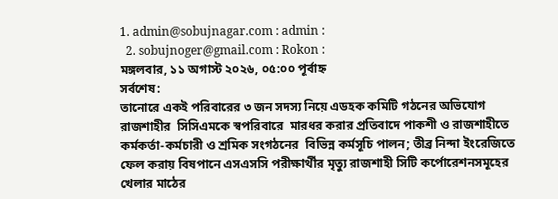1. admin@sobujnagar.com : admin :
  2. sobujnoger@gmail.com : Rokon :
মঙ্গলবার, ১১ অগাস্ট ২০২৬, ০৫:০০ পূর্বাহ্ন
সর্বশেষ:
তানোরে একই পরিবারের ৩ জন সদস্য নিয়ে এডহক কমিটি গঠনের অভিযোগ রাজশাহীর  সিসিএমকে স্বপরিবারে  মারধর করার প্রতিবাদে পাকশী ও রাজশাহীতে  কর্মকর্তা-কর্মচারী ও শ্রমিক সংগঠনের  বিভিন্ন কর্মসূচি পালন; তীব্র নিন্দা ইংরেজিতে ফেল করায় বিষপানে এসএসসি পরীক্ষার্থীর মৃত্যু রাজশাহী সিটি কর্পোরেশনসমূহের খেলার মাঠের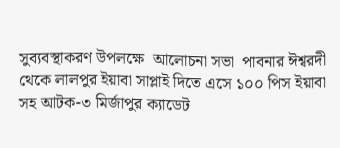সুব্যবস্থাকরণ উপলক্ষে  আলোচনা সভা  পাবনার ঈশ্বরদী থেকে লালপুর ইয়াবা সাপ্লাই দিতে এসে ১০০ পিস ইয়াবা সহ আটক-৩ মির্জাপুর ক্যাডেট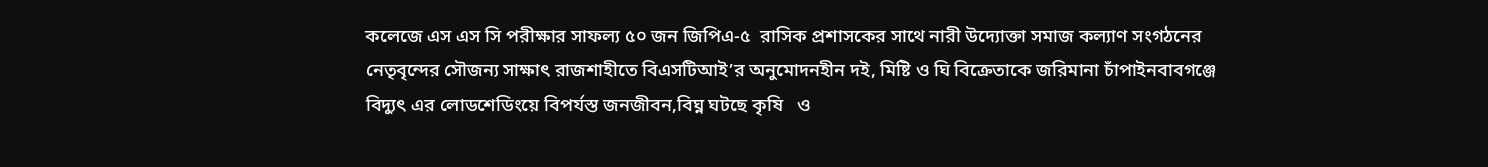কলেজে এস এস সি পরীক্ষার সাফল্য ৫০ জন জিপিএ-৫  রাসিক প্রশাসকের সাথে নারী উদ্যোক্তা সমাজ কল্যাণ সংগঠনের নেতৃবৃন্দের সৌজন্য সাক্ষাৎ রাজশাহীতে বিএসটিআই’র অনুমোদনহীন দই, মিষ্টি ও ঘি বিক্রেতাকে জরিমানা চাঁপাইনবাবগঞ্জে বিদ্যুৎ এর লোডশেডিংয়ে বিপর্যস্ত জনজীবন,বিঘ্ন ঘটছে কৃষি   ও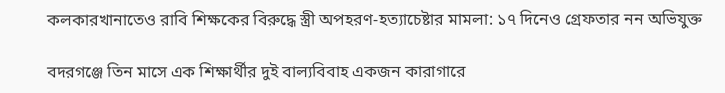কলকারখানাতেও রাবি শিক্ষকের বিরুদ্ধে স্ত্রী অপহরণ-হত্যাচেষ্টার মামলা: ১৭ দিনেও গ্রেফতার নন অভিযুক্ত

বদরগঞ্জে তিন মাসে এক শিক্ষার্থীর দুই বাল্যবিবাহ একজন কারাগারে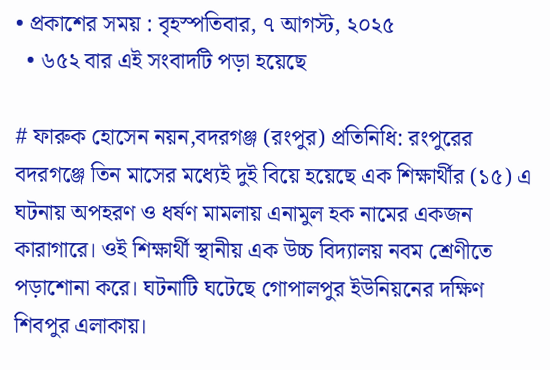• প্রকাশের সময় : বৃহস্পতিবার, ৭ আগস্ট, ২০২৫
  • ৬৫২ বার এই সংবাদটি পড়া হয়েছে

# ফারুক হোসেন নয়ন,বদরগঞ্জ (রংপুর) প্রতিনিধি: রংপুরের বদরগঞ্জে তিন মাসের মধ্যেই দুই বিয়ে হয়েছে এক শিক্ষার্থীর (১৫) এ ঘটনায় অপহরণ ও ধর্ষণ মামলায় এনামুল হক নামের একজন কারাগারে। ওই শিক্ষার্থী স্থানীয় এক উচ্চ বিদ্যালয় নবম শ্রেণীতে পড়াশোনা করে। ঘটনাটি ঘটেছে গোপালপুর ইউনিয়নের দক্ষিণ শিবপুর এলাকায়।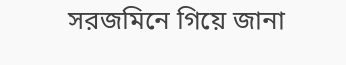সরজমিনে গিয়ে জানা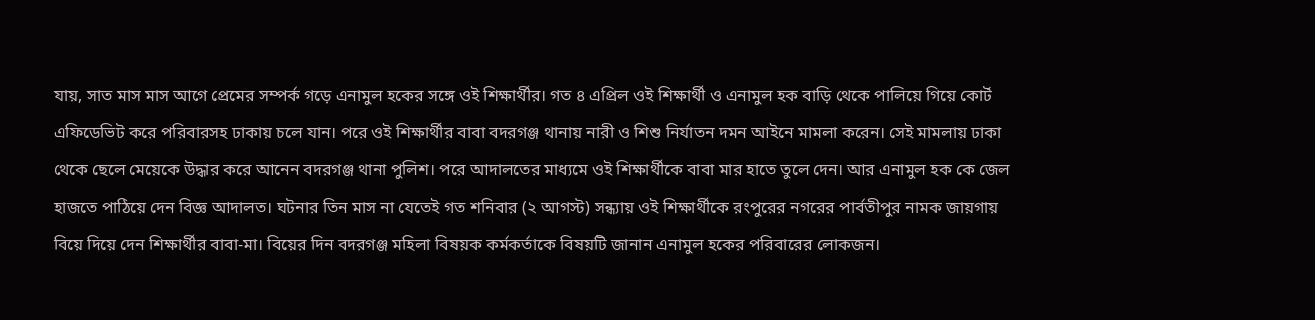যায়, সাত মাস মাস আগে প্রেমের সম্পর্ক গড়ে এনামুল হকের সঙ্গে ওই শিক্ষার্থীর। গত ৪ এপ্রিল ওই শিক্ষার্থী ও এনামুল হক বাড়ি থেকে পালিয়ে গিয়ে কোর্ট এফিডেভিট করে পরিবারসহ ঢাকায় চলে যান। পরে ওই শিক্ষার্থীর বাবা বদরগঞ্জ থানায় নারী ও শিশু নির্যাতন দমন আইনে মামলা করেন। সেই মামলায় ঢাকা থেকে ছেলে মেয়েকে উদ্ধার করে আনেন বদরগঞ্জ থানা পুলিশ। পরে আদালতের মাধ্যমে ওই শিক্ষার্থীকে বাবা মার হাতে তুলে দেন। আর এনামুল হক কে জেল হাজতে পাঠিয়ে দেন বিজ্ঞ আদালত। ঘটনার তিন মাস না যেতেই গত শনিবার (২ আগস্ট) সন্ধ্যায় ওই শিক্ষার্থীকে রংপুরের নগরের পার্বতীপুর নামক জায়গায় বিয়ে দিয়ে দেন শিক্ষার্থীর বাবা-মা। বিয়ের দিন বদরগঞ্জ মহিলা বিষয়ক কর্মকর্তাকে বিষয়টি জানান এনামুল হকের পরিবারের লোকজন।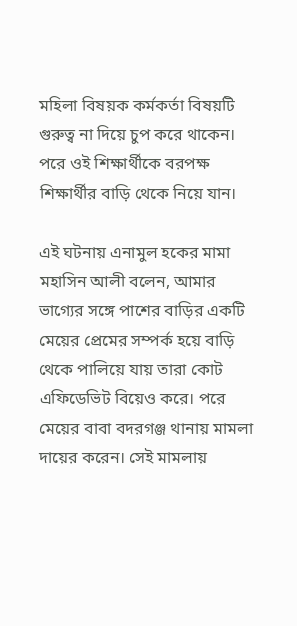মহিলা বিষয়ক কর্মকর্তা বিষয়টি গুরুত্ব না দিয়ে চুপ করে থাকেন। পরে ওই শিক্ষার্থীকে বরপক্ষ শিক্ষার্থীর বাড়ি থেকে নিয়ে যান।

এই ঘটনায় এনামুল হকের মামা মহাসিন আলী বলেন, আমার ভাগ্যের সঙ্গে পাশের বাড়ির একটি মেয়ের প্রেমের সম্পর্ক হয়ে বাড়ি থেকে পালিয়ে যায় তারা কোট এফিডেভিট বিয়েও করে। পরে মেয়ের বাবা বদরগঞ্জ থানায় মামলা দায়ের করেন। সেই মামলায়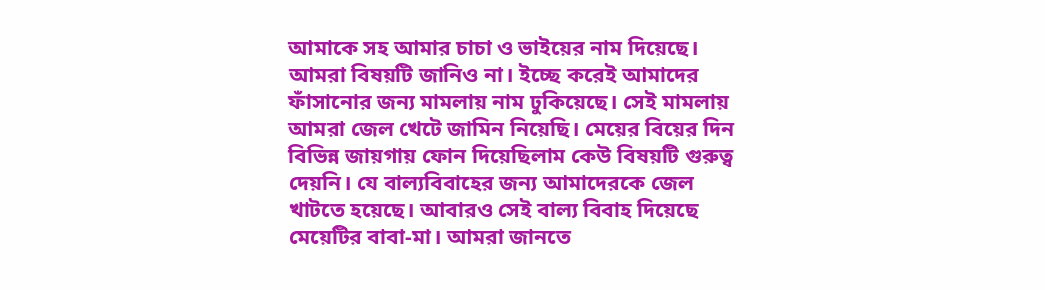আমাকে সহ আমার চাচা ও ভাইয়ের নাম দিয়েছে। আমরা বিষয়টি জানিও না। ইচ্ছে করেই আমাদের ফাঁসানোর জন্য মামলায় নাম ঢুকিয়েছে। সেই মামলায় আমরা জেল খেটে জামিন নিয়েছি। মেয়ের বিয়ের দিন বিভিন্ন জায়গায় ফোন দিয়েছিলাম কেউ বিষয়টি গুরুত্ব দেয়নি। যে বাল্যবিবাহের জন্য আমাদেরকে জেল খাটতে হয়েছে। আবারও সেই বাল্য বিবাহ দিয়েছে মেয়েটির বাবা-মা। আমরা জানতে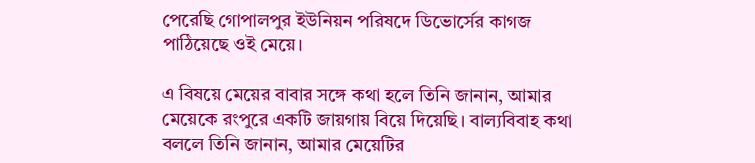পেরেছি গোপালপুর ইউনিয়ন পরিষদে ডিভোর্সের কাগজ পাঠিয়েছে ওই মেয়ে।

এ বিষয়ে মেয়ের বাবার সঙ্গে কথা হলে তিনি জানান, আমার মেয়েকে রংপুরে একটি জায়গায় বিয়ে দিয়েছি। বাল্যবিবাহ কথা বললে তিনি জানান, আমার মেয়েটির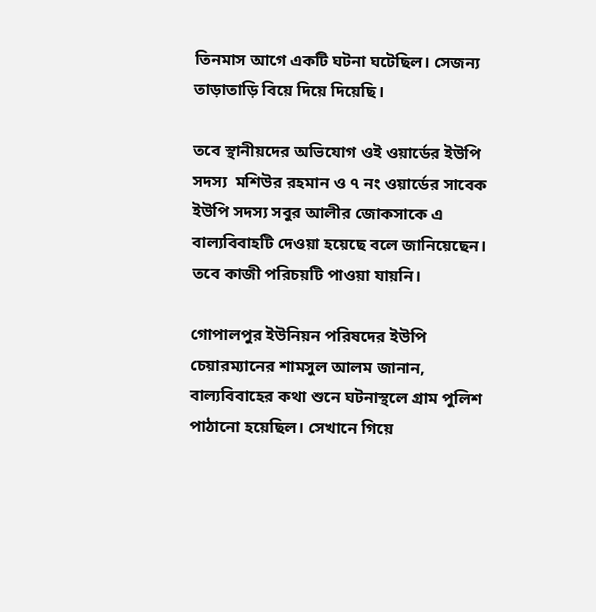তিনমাস আগে একটি ঘটনা ঘটেছিল। সেজন্য তাড়াতাড়ি বিয়ে দিয়ে দিয়েছি।

তবে স্থানীয়দের অভিযোগ ওই ওয়ার্ডের ইউপি সদস্য  মশিউর রহমান ও ৭ নং ওয়ার্ডের সাবেক ইউপি সদস্য সবুর আলীর জোকসাকে এ বাল্যবিবাহটি দেওয়া হয়েছে বলে জানিয়েছেন। তবে কাজী পরিচয়টি পাওয়া যায়নি।

গোপালপুর ইউনিয়ন পরিষদের ইউপি চেয়ারম্যানের শামসুল আলম জানান, বাল্যবিবাহের কথা শুনে ঘটনাস্থলে গ্রাম পুলিশ পাঠানো হয়েছিল। সেখানে গিয়ে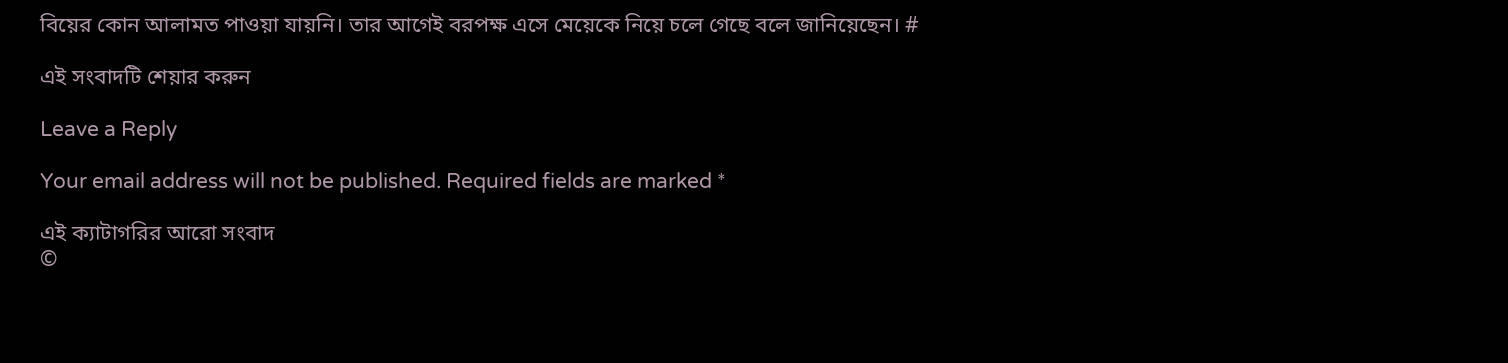বিয়ের কোন আলামত পাওয়া যায়নি। তার আগেই বরপক্ষ এসে মেয়েকে নিয়ে চলে গেছে বলে জানিয়েছেন। #

এই সংবাদটি শেয়ার করুন

Leave a Reply

Your email address will not be published. Required fields are marked *

এই ক্যাটাগরির আরো সংবাদ
©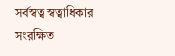সর্বস্বত্ব স্বত্বাধিকার সংরক্ষিত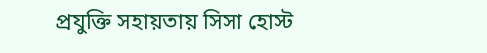প্রযুক্তি সহায়তায় সিসা হোস্ট